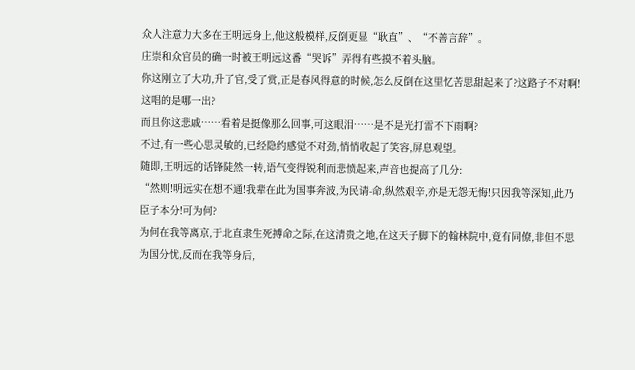众人注意力大多在王明远身上,他这般模样,反倒更显“耿直”、“不善言辞”。
庄崇和众官员的确一时被王明远这番“哭诉”弄得有些摸不着头脑。
你这刚立了大功,升了官,受了赏,正是春风得意的时候,怎么反倒在这里忆苦思甜起来了?这路子不对啊!这唱的是哪一出?
而且你这悲戚……看着是挺像那么回事,可这眼泪……是不是光打雷不下雨啊?
不过,有一些心思灵敏的,已经隐约感觉不对劲,悄悄收起了笑容,屏息观望。
随即,王明远的话锋陡然一转,语气变得锐利而悲愤起来,声音也提高了几分:
“然则!明远实在想不通!我辈在此为国事奔波,为民请-命,纵然艰辛,亦是无怨无悔!只因我等深知,此乃臣子本分!可为何?
为何在我等离京,于北直隶生死搏命之际,在这清贵之地,在这天子脚下的翰林院中,竟有同僚,非但不思为国分忧,反而在我等身后,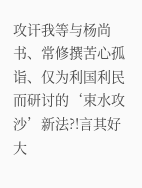攻讦我等与杨尚书、常修撰苦心孤诣、仅为利国利民而研讨的‘束水攻沙’新法?!言其好大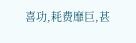喜功,耗费靡巨,甚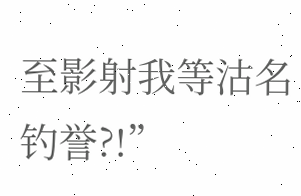至影射我等沽名钓誉?!”